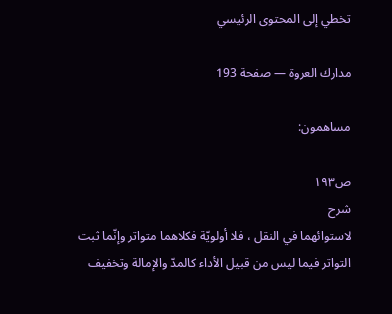تخطي إلى المحتوى الرئيسي

مدارك العروة — صفحة 193

مساهمون:

ص١٩٣
شرح
لاستوائهما في النقل ، فلا أولويّة فكلاهما متواتر وإنّما ثبت التواتر فيما ليس من قبيل الأداء كالمدّ والإمالة وتخفيف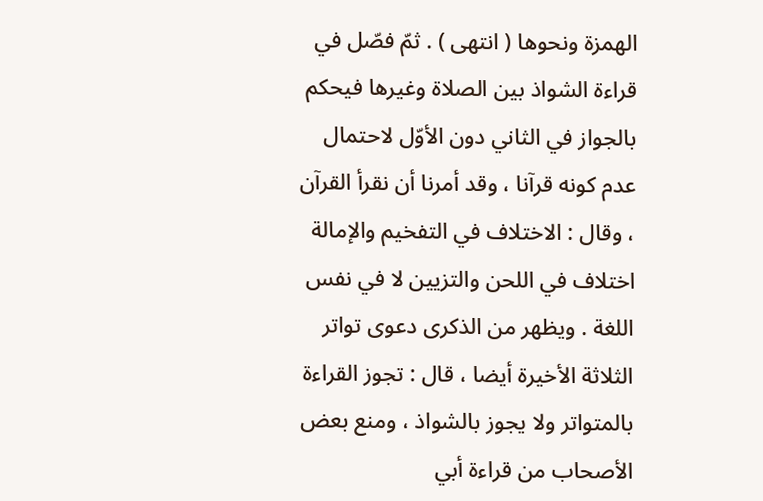الهمزة ونحوها ( انتهى ) . ثمّ فصّل في قراءة الشواذ بين الصلاة وغيرها فيحكم بالجواز في الثاني دون الأوّل لاحتمال عدم كونه قرآنا ، وقد أمرنا أن نقرأ القرآن ، وقال : الاختلاف في التفخيم والإمالة اختلاف في اللحن والتزيين لا في نفس اللغة . ويظهر من الذكرى دعوى تواتر الثلاثة الأخيرة أيضا ، قال : تجوز القراءة بالمتواتر ولا يجوز بالشواذ ، ومنع بعض الأصحاب من قراءة أبي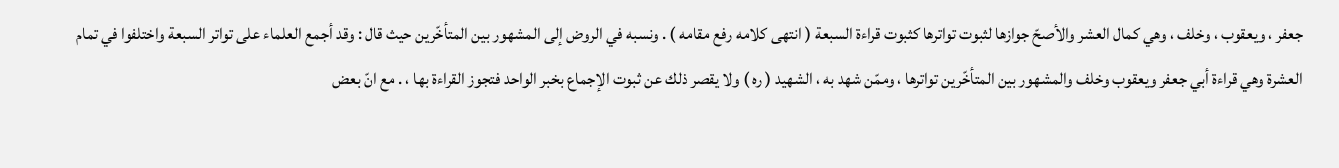جعفر ، ويعقوب ، وخلف ، وهي كمال العشر والأصحّ جوازها لثبوت تواترها كثبوت قراءة السبعة ( انتهى كلامه رفع مقامه ) . ونسبه في الروض إلى المشهور بين المتأخّرين حيث قال : وقد أجمع العلماء على تواتر السبعة واختلفوا في تمام العشرة وهي قراءة أبي جعفر ويعقوب وخلف والمشهور بين المتأخّرين تواترها ، وممّن شهد به ، الشهيد ( ره ) ولا يقصر ذلك عن ثبوت الإجماع بخبر الواحد فتجوز القراءة بها ، . مع انّ بعض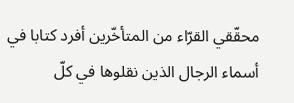محقّقي القرّاء من المتأخّرين أفرد كتابا في أسماء الرجال الذين نقلوها في كلّ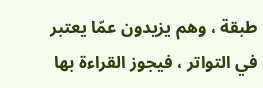طبقة ، وهم يزيدون عمّا يعتبر في التواتر ، فيجوز القراءة بها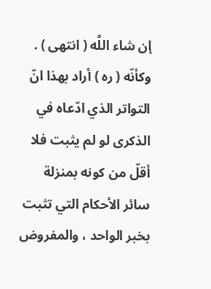إن شاء اللَّه ( انتهى ) . وكأنّه ( ره ) أراد بهذا انّ التواتر الذي ادّعاه في الذكرى لو لم يثبت فلا أقلّ من كونه بمنزلة سائر الأحكام التي تثبت بخبر الواحد ، والمفروض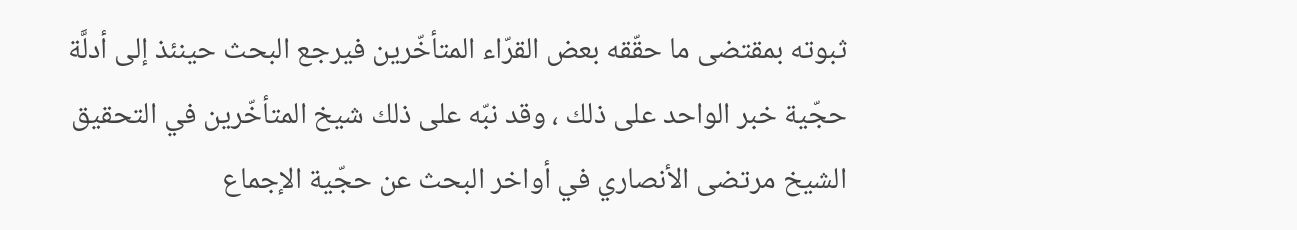ثبوته بمقتضى ما حقّقه بعض القرّاء المتأخّرين فيرجع البحث حينئذ إلى أدلَّة حجّية خبر الواحد على ذلك ، وقد نبّه على ذلك شيخ المتأخّرين في التحقيق الشيخ مرتضى الأنصاري في أواخر البحث عن حجّية الإجماع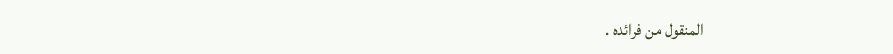المنقول من فرائده .